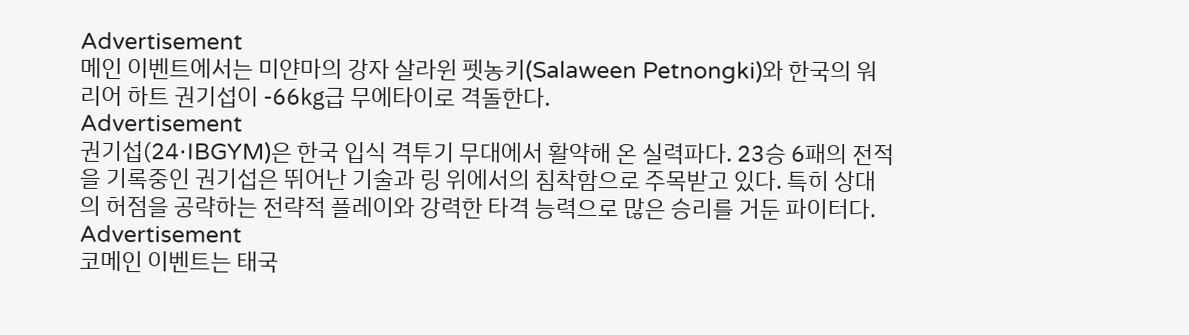Advertisement
메인 이벤트에서는 미얀마의 강자 살라윈 펫농키(Salaween Petnongki)와 한국의 워리어 하트 권기섭이 -66㎏급 무에타이로 격돌한다.
Advertisement
권기섭(24·IBGYM)은 한국 입식 격투기 무대에서 활약해 온 실력파다. 23승 6패의 전적을 기록중인 권기섭은 뛰어난 기술과 링 위에서의 침착함으로 주목받고 있다. 특히 상대의 허점을 공략하는 전략적 플레이와 강력한 타격 능력으로 많은 승리를 거둔 파이터다.
Advertisement
코메인 이벤트는 태국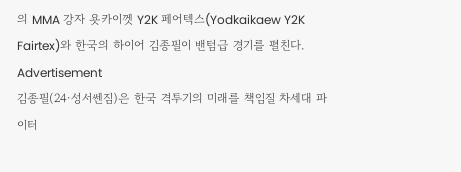의 MMA 강자 욧카이껫 Y2K 페어텍스(Yodkaikaew Y2K Fairtex)와 한국의 하이어 김종필이 밴텀급 경기를 펼친다.
Advertisement
김종필(24·성서쎈짐)은 한국 격투기의 미래를 책임질 차세대 파이터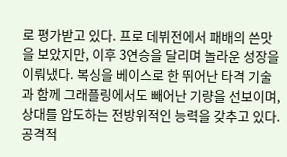로 평가받고 있다. 프로 데뷔전에서 패배의 쓴맛을 보았지만, 이후 3연승을 달리며 놀라운 성장을 이뤄냈다. 복싱을 베이스로 한 뛰어난 타격 기술과 함께 그래플링에서도 빼어난 기량을 선보이며, 상대를 압도하는 전방위적인 능력을 갖추고 있다. 공격적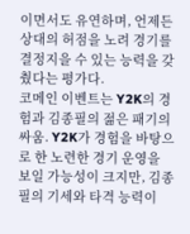이면서도 유연하며, 언제든 상대의 허점을 노려 경기를 결정지을 수 있는 능력을 갖췄다는 평가다.
코메인 이벤트는 Y2K의 경험과 김종필의 젊은 패기의 싸움. Y2K가 경험을 바탕으로 한 노련한 경기 운영을 보일 가능성이 크지만, 김종필의 기세와 타격 능력이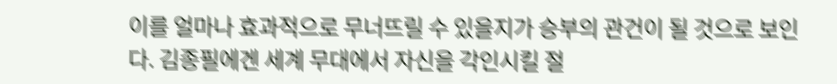이를 얼마나 효과적으로 무너뜨릴 수 있을지가 승부의 관건이 될 것으로 보인다. 김종필에겐 세계 무대에서 자신을 각인시킬 절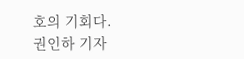호의 기회다.
권인하 기자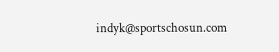indyk@sportschosun.com